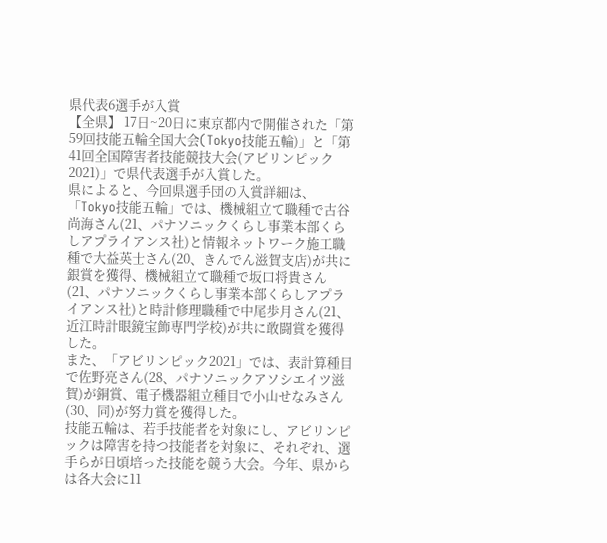県代表6選手が入賞
【全県】 17日~20日に東京都内で開催された「第59回技能五輪全国大会(Tokyo技能五輪)」と「第41回全国障害者技能競技大会(アビリンピック2021)」で県代表選手が入賞した。
県によると、今回県選手団の入賞詳細は、「Tokyo技能五輪」では、機械組立て職種で古谷尚海さん(21、パナソニックくらし事業本部くらしアプライアンス社)と情報ネットワーク施工職種で大益英士さん(20、きんでん滋賀支店)が共に銀賞を獲得、機械組立て職種で坂口将貴さん(21、パナソニックくらし事業本部くらしアプライアンス社)と時計修理職種で中尾歩月さん(21、近江時計眼鏡宝飾専門学校)が共に敢闘賞を獲得した。
また、「アビリンピック2021」では、表計算種目で佐野亮さん(28、パナソニックアソシエイツ滋賀)が銅賞、電子機器組立種目で小山せなみさん(30、同)が努力賞を獲得した。
技能五輪は、若手技能者を対象にし、アビリンピックは障害を持つ技能者を対象に、それぞれ、選手らが日頃培った技能を競う大会。今年、県からは各大会に11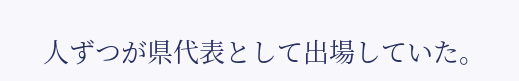人ずつが県代表として出場していた。